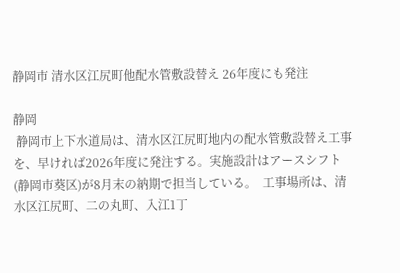静岡市 清水区江尻町他配水管敷設替え 26年度にも発注

静岡
 静岡市上下水道局は、清水区江尻町地内の配水管敷設替え工事を、早ければ2026年度に発注する。実施設計はアースシフト(静岡市葵区)が8月末の納期で担当している。  工事場所は、清水区江尻町、二の丸町、入江1丁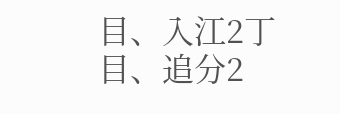目、入江2丁目、追分2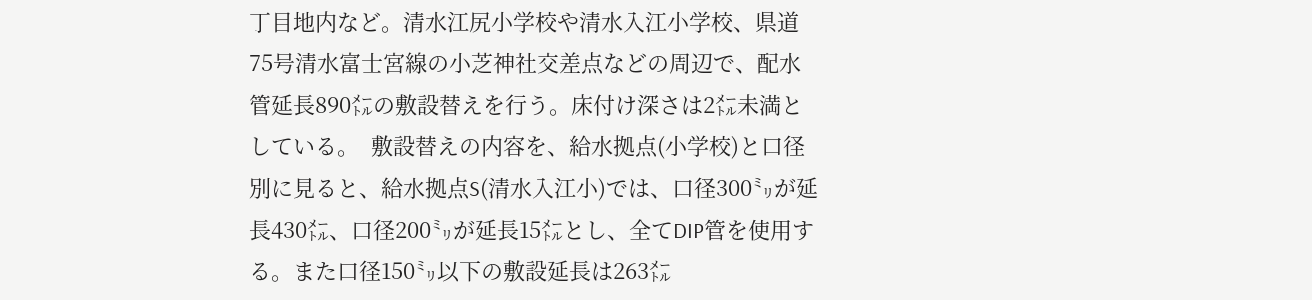丁目地内など。清水江尻小学校や清水入江小学校、県道75号清水富士宮線の小芝神社交差点などの周辺で、配水管延長890㍍の敷設替えを行う。床付け深さは2㍍未満としている。  敷設替えの内容を、給水拠点(小学校)と口径別に見ると、給水拠点S(清水入江小)では、口径300㍉が延長430㍍、口径200㍉が延長15㍍とし、全てDIP管を使用する。また口径150㍉以下の敷設延長は263㍍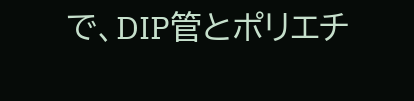で、DIP管とポリエチ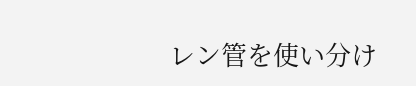レン管を使い分け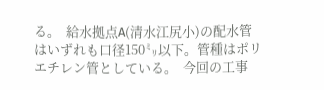る。  給水拠点A(清水江尻小)の配水管はいずれも口径150㍉以下。管種はポリエチレン管としている。  今回の工事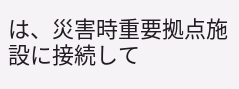は、災害時重要拠点施設に接続して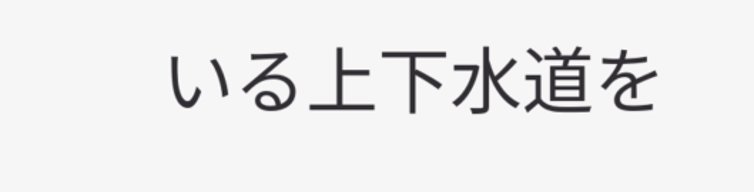いる上下水道を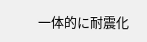一体的に耐震化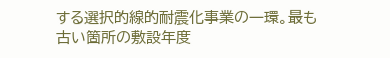する選択的線的耐震化事業の一環。最も古い箇所の敷設年度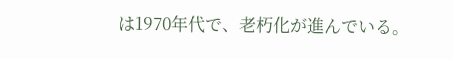は1970年代で、老朽化が進んでいる。